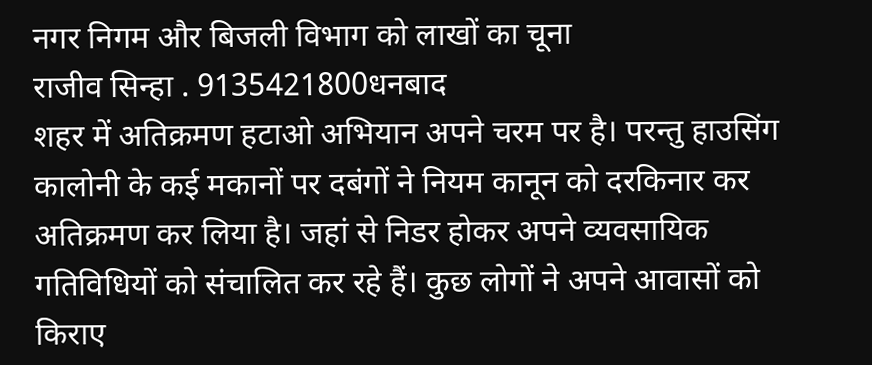नगर निगम और बिजली विभाग को लाखों का चूना
राजीव सिन्हा . 9135421800धनबाद
शहर में अतिक्रमण हटाओ अभियान अपने चरम पर है। परन्तु हाउसिंग कालोनी के कई मकानों पर दबंगों ने नियम कानून को दरकिनार कर अतिक्रमण कर लिया है। जहां से निडर होकर अपने व्यवसायिक गतिविधियों को संचालित कर रहे हैं। कुछ लोगों ने अपने आवासों को किराए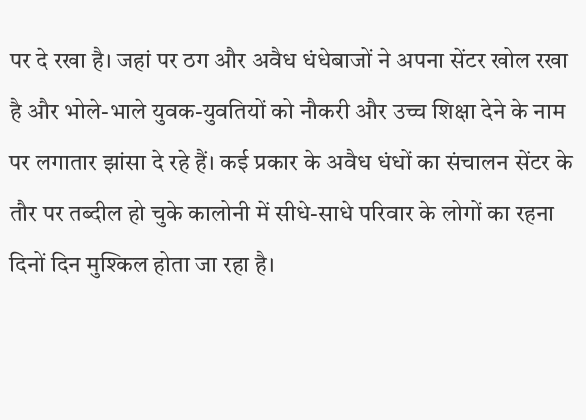पर दे रखा है। जहां पर ठग और अवैध धंधेबाजों ने अपना सेंटर खोल रखा है और भोले-भाले युवक-युवतियों को नौकरी और उच्च शिक्षा देने के नाम पर लगातार झांसा दे रहे हैं। कई प्रकार के अवैध धंधों का संचालन सेंटर के तौर पर तब्दील हो चुके कालोनी में सीधे-साधे परिवार के लोगों का रहना दिनों दिन मुश्किल होता जा रहा है।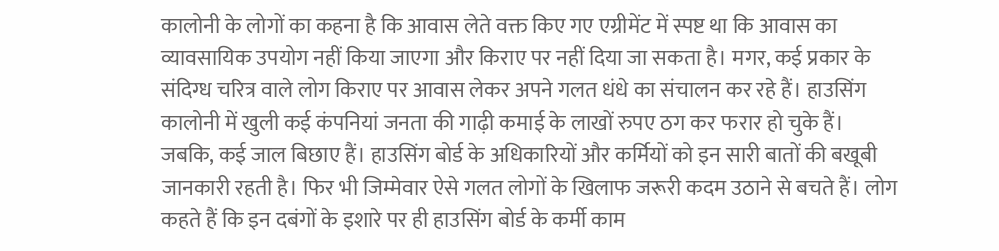कालोनी के लोगों का कहना है कि आवास लेते वक्त किए गए एग्रीमेंट में स्पष्ट था कि आवास का व्यावसायिक उपयोग नहीं किया जाएगा और किराए पर नहीं दिया जा सकता है। मगर, कई प्रकार के संदिग्ध चरित्र वाले लोग किराए पर आवास लेकर अपने गलत धंधे का संचालन कर रहे हैं। हाउसिंग कालोनी में खुली कई कंपनियां जनता की गाढ़ी कमाई के लाखों रुपए ठग कर फरार हो चुके हैं। जबकि, कई जाल बिछाए हैं। हाउसिंग बोर्ड के अधिकारियों और कर्मियों को इन सारी बातों की बखूबी जानकारी रहती है। फिर भी जिम्मेवार ऐसे गलत लोगों के खिलाफ जरूरी कदम उठाने से बचते हैं। लोग कहते हैं कि इन दबंगों के इशारे पर ही हाउसिंग बोर्ड के कर्मी काम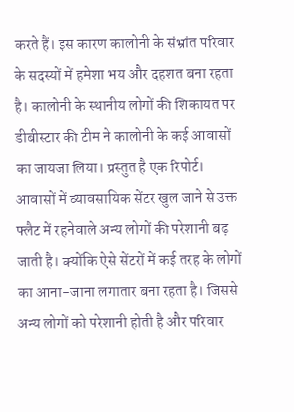करते हैं। इस कारण कालोनी के संभ्रांत परिवार के सदस्यों में हमेशा भय और दहशत बना रहता है। कालोनी के स्थानीय लोगों की शिकायत पर डीबीस्टार की टीम ने कालोनी के कई आवासों का जायजा लिया। प्रस्तुत है एक रिपोर्ट।
आवासों में व्यावसायिक सेंटर खुल जाने से उक्त फ्लैट में रहनेवाले अन्य लोगों की परेशानी बढ़ जाती है। क्योंकि ऐसे सेंटरों में कई तरह के लोगों का आना-जाना लगातार बना रहता है। जिससे अन्य लोगों को परेशानी होती है और परिवार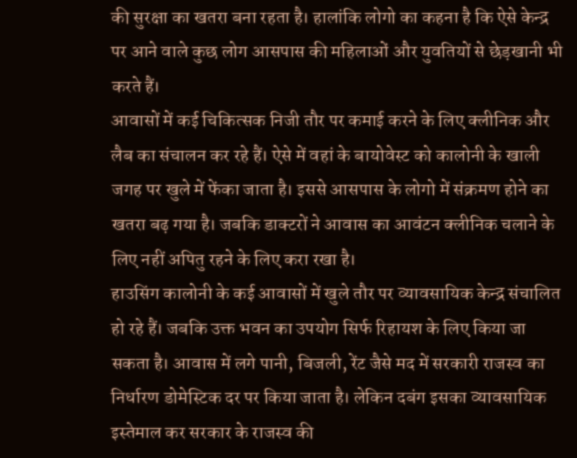की सुरक्षा का खतरा बना रहता है। हालांकि लोगो का कहना है कि ऐसे केन्द्र पर आने वाले कुछ लोग आसपास की महिलाओं और युवतियों से छेड़खानी भी करते हैं।
आवासों में कई चिकित्सक निजी तौर पर कमाई करने के लिए क्लीनिक और लैब का संचालन कर रहे हैं। ऐसे में वहां के बायोवेस्ट को कालोनी के खाली जगह पर खुले में फेंका जाता है। इससे आसपास के लोगो में संक्रमण होने का खतरा बढ़ गया है। जबकि डाक्टरों ने आवास का आवंटन क्लीनिक चलाने के लिए नहीं अपितु रहने के लिए करा रखा है।
हाउसिंग कालोनी के कई आवासों में खुले तौर पर व्यावसायिक केन्द्र संचालित हो रहे हैं। जबकि उक्त भवन का उपयोग सिर्फ रिहायश के लिए किया जा सकता है। आवास में लगे पानी, बिजली, रेंट जैसे मद में सरकारी राजस्व का निर्धारण डोमेस्टिक दर पर किया जाता है। लेकिन दबंग इसका व्यावसायिक इस्तेमाल कर सरकार के राजस्व की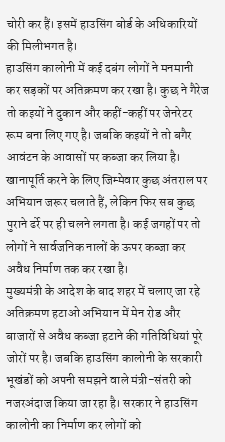चोरी कर हैं। इसमें हाउसिंग बोर्ड के अधिकारियों की मिलीभगत है।
हाउसिंग कालोनी में कई दबंग लोगों ने मनमानी कर सड़कों पर अतिक्रमण कर रखा है। कुछ ने गैरेज तो कइयों ने दुकान और कहीं-कहीं पर जेनरेटर रूम बना लिए गए है। जबकि कइयों ने तो बगैर आवंटन के आवासों पर कब्जा कर लिया है। खानापूर्ति करने के लिए जिम्मेवार कुछ अंतराल पर अभियान जरूर चलाते हैं, लेकिन फिर सब कुछ पुराने ढर्रे पर ही चलने लगता है। कई जगहों पर तो लोगों ने सार्वजनिक नालों के ऊपर कब्जा कर अवैध निर्माण तक कर रखा है।
मुख्यमंत्री के आदेश के बाद शहर में चलाए जा रहे अतिक्रमण हटाओ अभियान में मेन रोड और बाजारों से अवैध कब्जा हटाने की गतिविधियां पूरे जोरों पर है। जबकि हाउसिंग कालोनी के सरकारी भूखंडों को अपनी समझने वाले मंत्री-संतरी को नजरअंदाज किया जा रहा है। सरकार ने हाउसिंग कालोनी का निर्माण कर लोगों को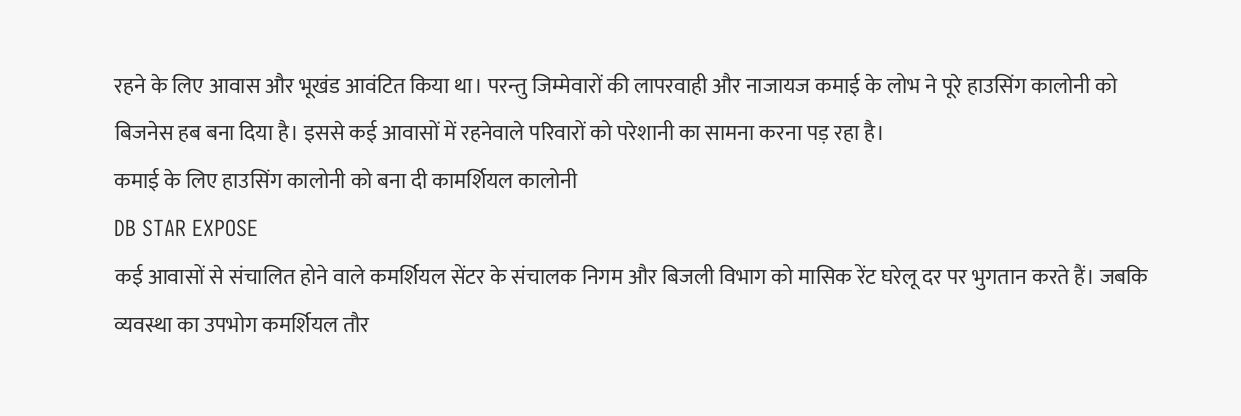रहने के लिए आवास और भूखंड आवंटित किया था। परन्तु जिम्मेवारों की लापरवाही और नाजायज कमाई के लोभ ने पूरे हाउसिंग कालोनी को बिजनेस हब बना दिया है। इससे कई आवासों में रहनेवाले परिवारों को परेशानी का सामना करना पड़ रहा है।
कमाई के लिए हाउसिंग कालोनी को बना दी कामर्शियल कालोनी
DB STAR EXPOSE
कई आवासों से संचालित होने वाले कमर्शियल सेंटर के संचालक निगम और बिजली विभाग को मासिक रेंट घरेलू दर पर भुगतान करते हैं। जबकि व्यवस्था का उपभोग कमर्शियल तौर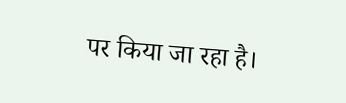पर किया जा रहा है।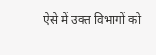ऐसे में उक्त विभागों को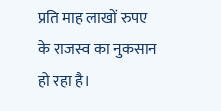प्रति माह लाखों रुपए के राजस्व का नुकसान हो रहा है।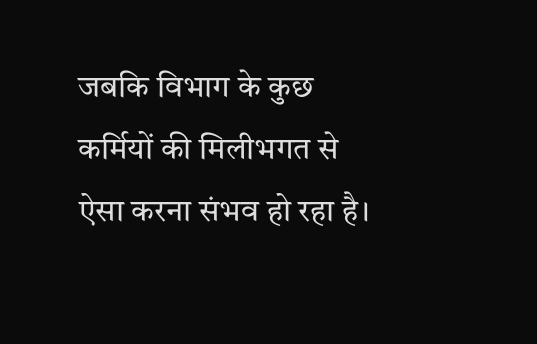जबकि विभाग के कुछ कर्मियों की मिलीभगत से ऐसा करना संभव हो रहा है।